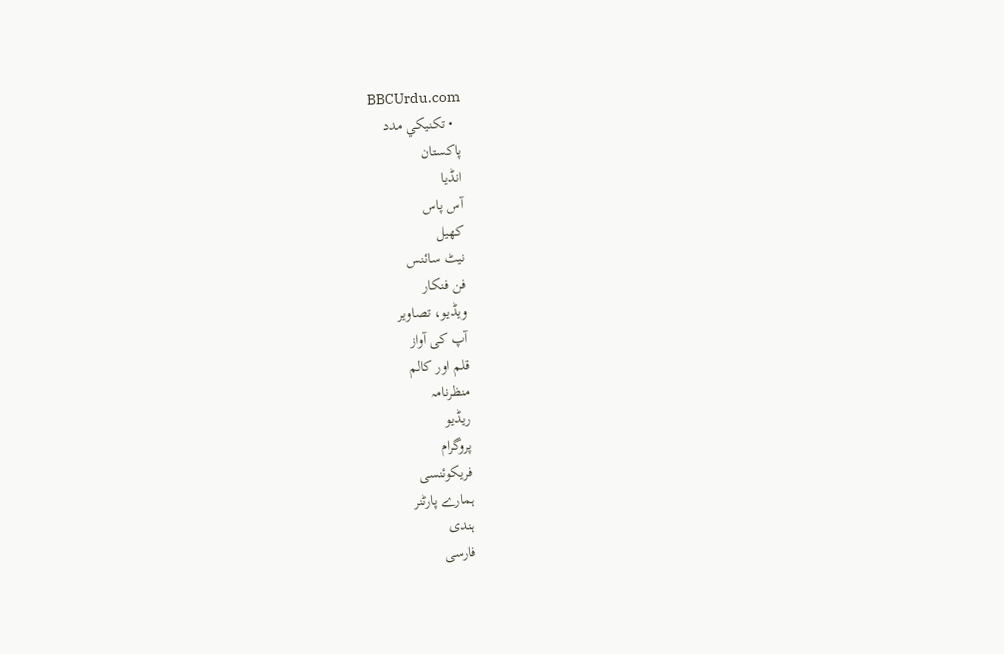BBCUrdu.com
  • تکنيکي مدد
پاکستان
انڈیا
آس پاس
کھیل
نیٹ سائنس
فن فنکار
ویڈیو، تصاویر
آپ کی آواز
قلم اور کالم
منظرنامہ
ریڈیو
پروگرام
فریکوئنسی
ہمارے پارٹنر
ہندی
فارسی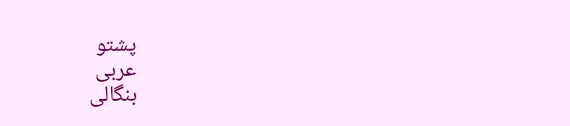پشتو
عربی
بنگالی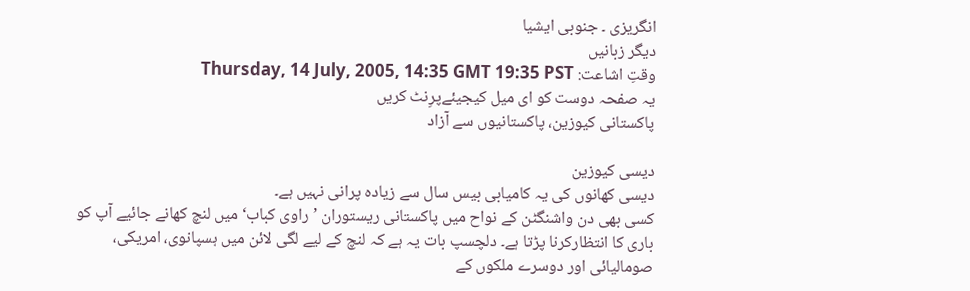انگریزی ۔ جنوبی ایشیا
دیگر زبانیں
وقتِ اشاعت: Thursday, 14 July, 2005, 14:35 GMT 19:35 PST
یہ صفحہ دوست کو ای میل کیجیئےپرِنٹ کریں
پاکستانی کیوزین، پاکستانیوں سے آزاد

دیسی کیوزین
دیسی کھانوں کی یہ کامیابی بیس سال سے زیادہ پرانی نہیں ہے۔
کسی بھی دن واشنگٹن کے نواح میں پاکستانی ریستوران ’راوی کباب‘ میں لنچ کھانے جائیے آپ کو باری کا انتظارکرنا پڑتا ہے۔ دلچسپ بات یہ ہے کہ لنچ کے لیے لگی لائن میں ہسپانوی، امریکی، صومالیائی اور دوسرے ملکوں کے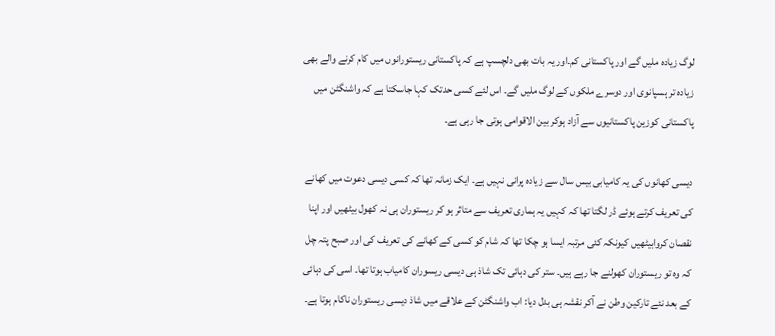لوگ زیادہ ملیں گے اور پاکستانی کم۔اور یہ بات بھی دلچسپ ہے کہ پاکستانی ریستورانوں میں کام کرنے والے بھی زیادہ تر ہسپانوی اور دوسرے ملکوں کے لوگ ملیں گے۔ اس لئے کسی حدتک کہا جاسکتا ہے کہ واشنگٹن میں پاکستانی کوزین پاکستانیوں سے آزاد ہوکر بین الاقوامی ہوتی جا رہی ہے۔

دیسی کھانوں کی یہ کامیابی بیس سال سے زیادہ پرانی نہیں ہے۔ ایک زمانہ تھا کہ کسی دیسی دعوت میں کھانے کی تعریف کرتے ہوئے ڈر لگتا تھا کہ کہیں یہ ہماری تعریف سے متاثر ہو کر ریستوران ہی نہ کھول بیٹھیں اور اپنا نقصان کروابیٹھیں کیونکہ کئی مرتبہ ایسا ہو چکا تھا کہ شام کو کسی کے کھانے کی تعریف کی اور صبح پتہ چل کہ وہ تو ریستوران کھولنے جا رہے ہیں۔ ستر کی دہائی تک شاذ ہی دیسی ریسوران کامیاب ہوتا تھا۔ اسی کی دہائی کے بعد نئے تارکین وطن نے آکر نقشہ ہی بدل دیا: اب واشنگٹن کے علاقے میں شاذ دیسی ریستوران ناکام ہوتا ہے۔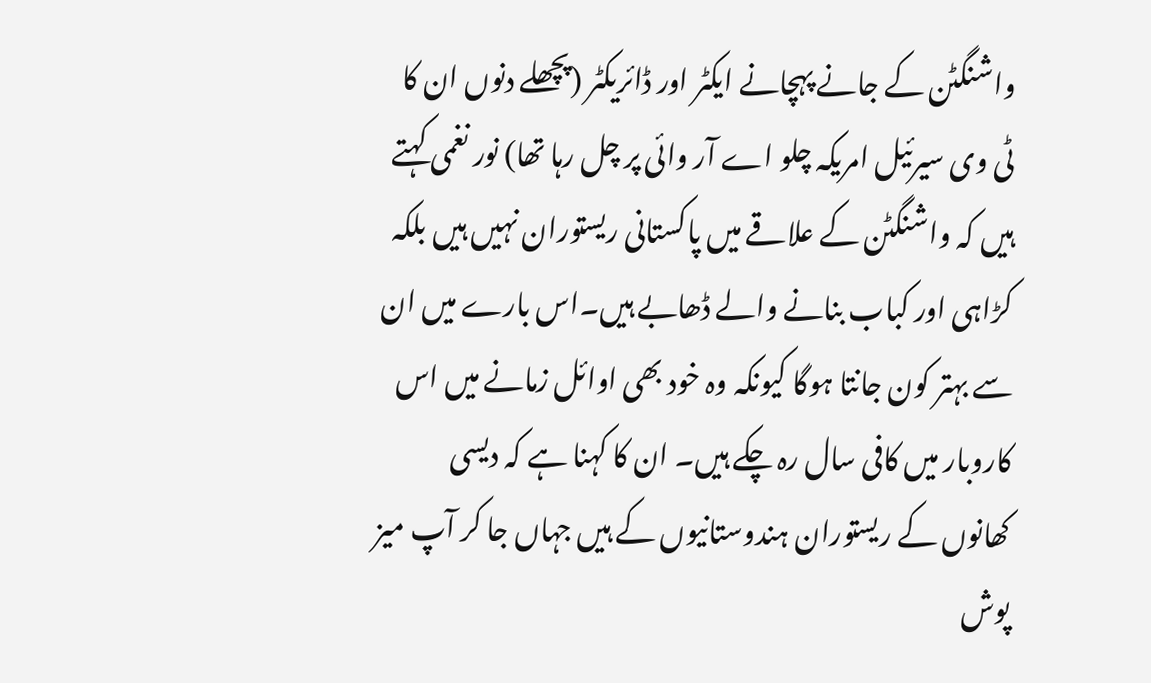واشنگٹن کے جانے پہچانے ایکٹر اور ڈائریکٹر (پچھلے دنوں ان کا ٹی وی سیرئیل امریکہ چلو اے آر وائی پر چل رہا تھا) نور نغمی کہتے ہیں کہ واشنگٹن کے علاقے میں پاکستانی ریستوران نہیں ہیں بلکہ کڑاہی اور کباب بنانے والے ڈھابے ہیں۔اس بارے میں ان سے بہتر کون جانتا ہوگا کیونکہ وہ خود بھی اوائل زمانے میں اس کاروبار میں کافی سال رہ چکے ہیں۔ ان کا کہنا ہے کہ دیسی کھانوں کے ریستوران ہندوستانیوں کے ہیں جہاں جا کر آپ میز پوش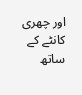اور چھری کانٹے کے ساتھ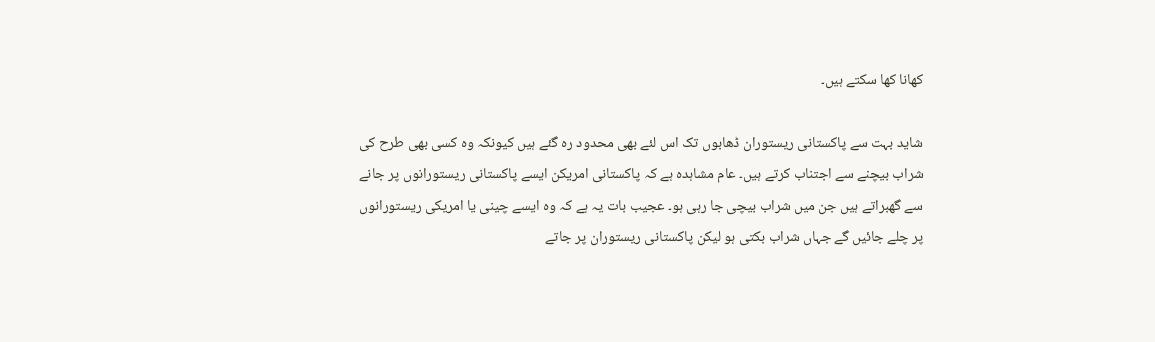کھانا کھا سکتے ہیں۔

شاید بہت سے پاکستانی ریستوران ڈھابوں تک اس لئے بھی محدود رہ گئے ہیں کیونکہ وہ کسی بھی طرح کی شراب بیچنے سے اجتناب کرتے ہیں۔ عام مشاہدہ ہے کہ پاکستانی امریکن ایسے پاکستانی ریستورانوں پر جانے سے گھبراتے ہیں جن میں شراب بیچی جا رہی ہو۔ عجیب بات یہ ہے کہ وہ ایسے چینی یا امریکی ریستورانوں پر چلے جائیں گے جہاں شراب بکتی ہو لیکن پاکستانی ریستوران پر جاتے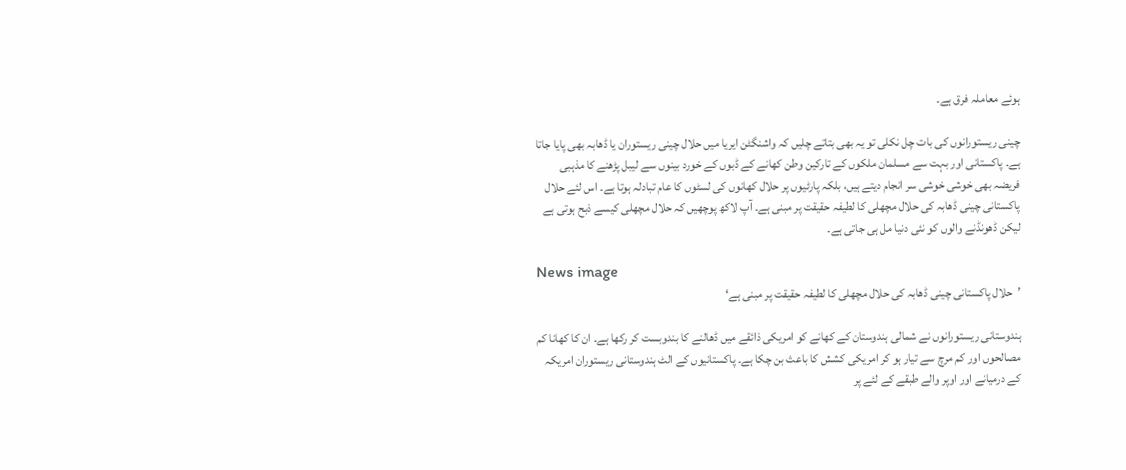ہوئے معاملہ فرق ہے۔

چینی ریستورانوں کی بات چل نکلی تو یہ بھی بتاتے چلیں کہ واشنگٹن ایریا میں حلال چینی ریستوران یا ڈھابہ بھی پایا جاتا ہے۔ پاکستانی اور بہت سے مسلمان ملکوں کے تارکین وطن کھانے کے ڈبوں کے خورد بینوں سے لیبل پڑھنے کا مذہبی فریضہ بھی خوشی خوشی سر انجام دیتے ہیں، بلکہ پارٹیوں پر حلال کھانوں کی لسٹوں کا عام تبادلہ ہوتا ہے۔ اس لئے حلال پاکستانی چینی ڈھابہ کی حلال مچھلی کا لطیفہ حقیقت پر مبنی ہے۔ آپ لاکھ پوچھیں کہ حلال مچھلی کیسے ذبح ہوتی ہے لیکن ڈھونڈنے والوں کو نئی دنیا مل ہی جاتی ہے۔

News image
’حلال پاکستانی چینی ڈھابہ کی حلال مچھلی کا لطیفہ حقیقت پر مبنی ہے‘

ہندوستانی ریستورانوں نے شمالی ہندوستان کے کھانے کو امریکی ذائقے میں ڈھالنے کا بندوبست کر رکھا ہے۔ ان کا کھانا کم مصالحوں اور کم مرچ سے تیار ہو کر امریکی کشش کا باعث بن چکا ہے۔ پاکستانیوں کے الٹ ہندوستانی ریستوران امریکہ کے درمیانے اور اوپر والے طبقے کے لئے پر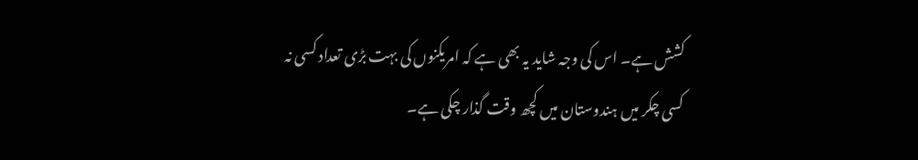کشش ہے۔ اس کی وجہ شاید یہ بھی ہے کہ امریکنوں کی بہت بڑی تعداد کسی نہ کسی چکر میں ہندوستان میں کچھ وقت گذار چکی ہے۔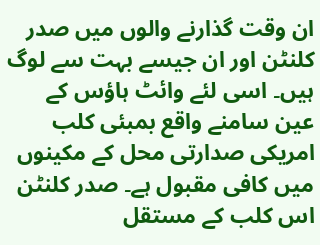ان وقت گذارنے والوں میں صدر کلنٹن اور ان جیسے بہت سے لوگ ہیں۔ اسی لئے وائٹ ہاؤس کے عین سامنے واقع بمبئی کلب امریکی صدارتی محل کے مکینوں میں کافی مقبول ہے۔ صدر کلنٹن اس کلب کے مستقل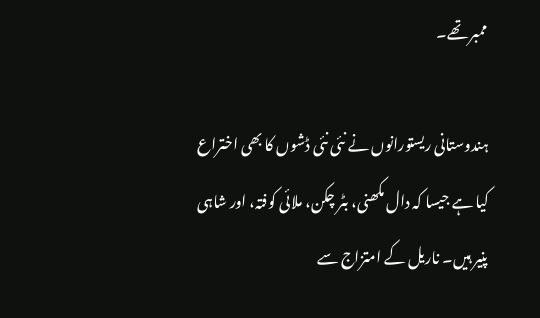ممبر تھے۔

ہندوستانی ریستورانوں نے نئی نئی ڈشوں کا بھی اختراع کیا ہے جیسا کہ دال مکھنی، بٹر چکن، ملائی کوفتہ، اور شاہی پنیر ہیں۔ ناریل کے امتزاج سے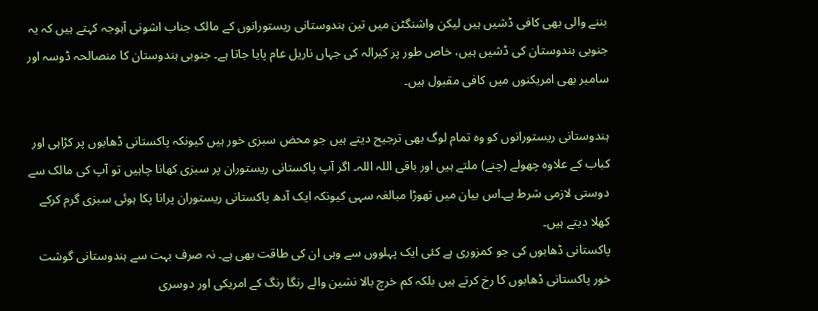بننے والی بھی کافی ڈشیں ہیں لیکن واشنگٹن میں تین ہندوستانی ریستورانوں کے مالک جناب اشونی آہوجہ کہتے ہیں کہ یہ جنوبی ہندوستان کی ڈشیں ہیں، خاص طور پر کیرالہ کی جہاں ناریل عام پایا جاتا ہے۔ جنوبی ہندوستان کا منصالحہ ڈوسہ اور سامبر بھی امریکنوں میں کافی مقبول ہیں۔

ہندوستانی ریستورانوں کو وہ تمام لوگ بھی ترجیح دیتے ہیں جو محض سبزی خور ہیں کیونکہ پاکستانی ڈھابوں پر کڑاہی اور کباب کے علاوہ چھولے (چنے) ملتے ہیں اور باقی اللہ اللہ۔ اگر آپ پاکستانی ریستوران پر سبزی کھانا چاہیں تو آپ کی مالک سے دوستی لازمی شرط ہے۔اس بیان میں تھوڑا مبالغہ سہی کیونکہ ایک آدھ پاکستانی ریستوران پرانا پکا ہوئی سبزی گرم کرکے کھلا دیتے ہیں۔
پاکستانی ڈھابوں کی جو کمزوری ہے کئی ایک پہلووں سے وہی ان کی طاقت بھی ہے۔ نہ صرف بہت سے ہندوستانی گوشت خور پاکستانی ڈھابوں کا رخ کرتے ہیں بلکہ کم خرچ بالا نشین والے رنگا رنگ کے امریکی اور دوسری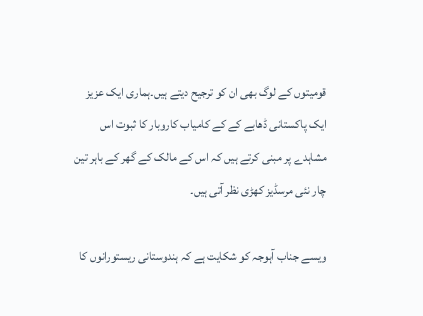قومیتوں کے لوگ بھی ان کو ترجیح دیتے ہیں۔ہماری ایک عزیز ایک پاکستانی ڈھابے کے کے کامیاب کاروبار کا ثبوت اس مشاہدے پر مبنی کرتے ہیں کہ اس کے مالک کے گھر کے باہر تین چار نئی مرسڈیز کھڑی نظر آتی ہیں۔

ویسے جناب آہوجہ کو شکایت ہے کہ ہندوستانی ریستورانوں کا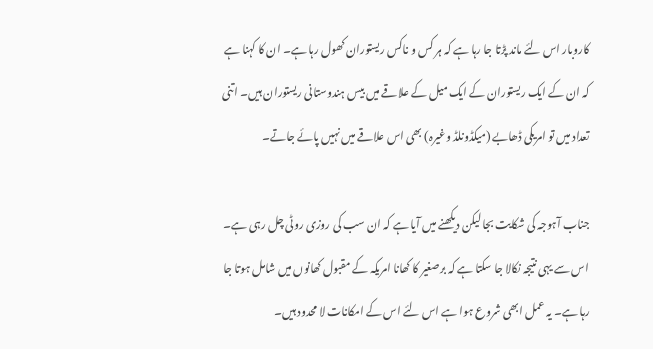کاروبار اس لئے ماند پڑتا جا رہا ہے کہ ہر کس و ناکس ریستوران کھول رہا ہے۔ ان کا کہنا ہے کہ ان کے ایک ریستوران کے ایک میل کے علاقے میں بیس ہندوستانی ریستوران ہیں۔ اتنی تعداد میں تو امریکی ڈھابے (میکڈونلڈ وغیرہ) بھی اس علاقے میں نہیں پائے جاتے۔

جناب آہوجہ کی شکایت بجا لیکن دیکھنے میں آیا ہے کہ ان سب کی روزی روٹی چل رہی ہے۔ اس سے یہی نتیجہ نکالا جا سکتا ہے کہ برصغیر کا کھانا امریکہ کے مقبول کھانوں میں شامل ہوتا جا رہا ہے۔ یہ عمل ابھی شروع ہوا ہے اس لئے اس کے امکانات لا محدود ہیں۔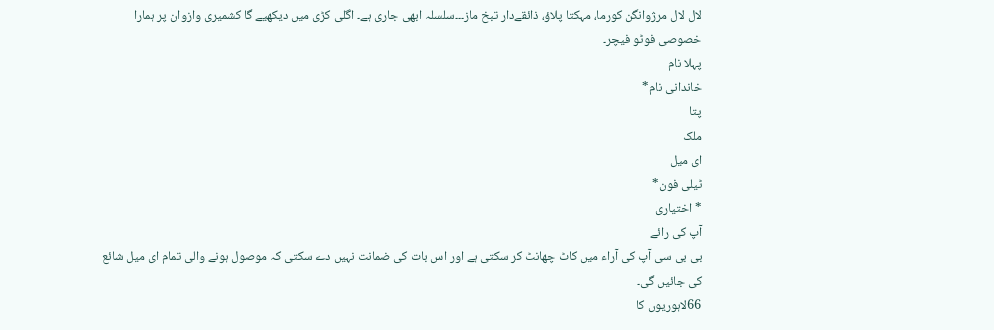لال لال مرژوانگن کورما، مہکتا پلاؤ، ذائقےدار تبخ ماز۔۔۔سلسلہ ابھی جاری ہے۔ اگلی کڑی میں دیکھیے گا کشمیری وازوان پر ہمارا خصوصی فوٹو فیچر۔
پہلا نام
خاندانی نام*
پتا
ملک
ای میل
ٹیلی فون*
* اختیاری
آپ کی رائے
بی بی سی آپ کی آراء میں کاٹ چھانٹ کر سکتی ہے اور اس بات کی ضمانت نہیں دے سکتی کہ موصول ہونے والی تمام ای میل شائع کی جائیں گی۔
66لاہوریوں کا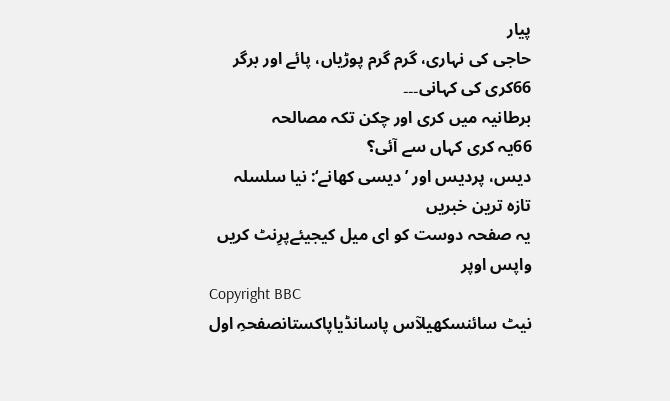پیار
حاجی کی نہاری، گرم گرم پوڑیاں، پائے اور برگر
66کری کی کہانی۔۔۔
برطانیہ میں کری اور چکن تکہ مصالحہ
66یہ کری کہاں سے آئی؟
دیس، پردیس اور ’دیسی کھانے‘: نیا سلسلہ
تازہ ترین خبریں
یہ صفحہ دوست کو ای میل کیجیئےپرِنٹ کریں
واپس اوپر
Copyright BBC
نیٹ سائنسکھیلآس پاسانڈیاپاکستانصفحہِ اول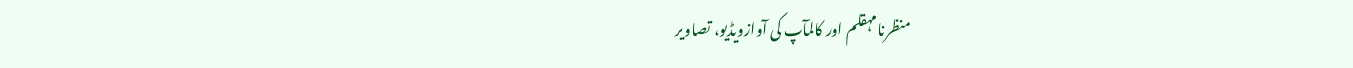منظرنامہقلم اور کالمآپ کی آوازویڈیو، تصاویر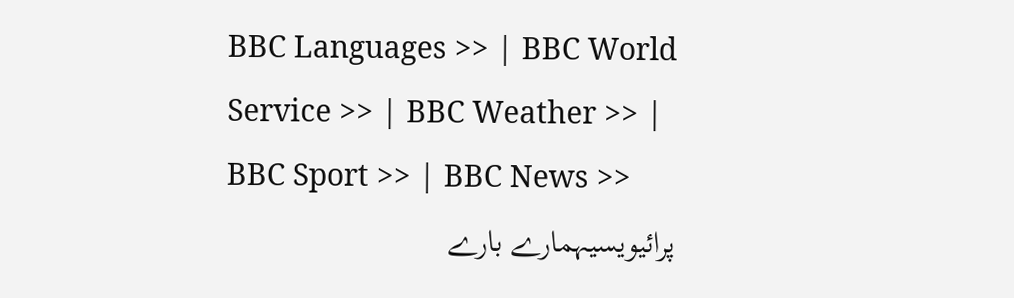BBC Languages >> | BBC World Service >> | BBC Weather >> | BBC Sport >> | BBC News >>
پرائیویسیہمارے بارے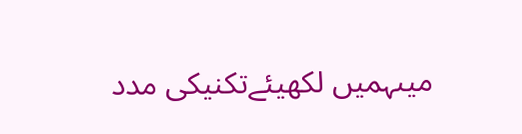میںہمیں لکھیئےتکنیکی مدد